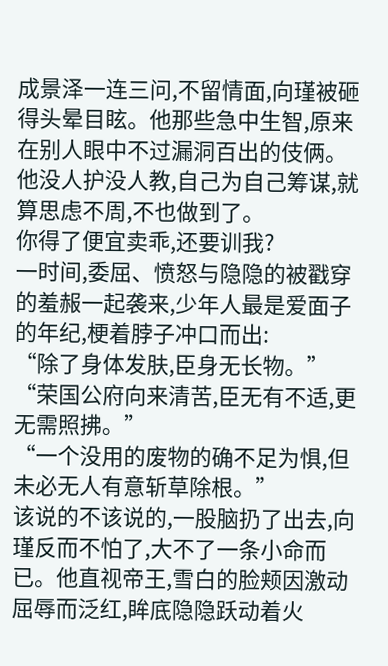成景泽一连三问,不留情面,向瑾被砸得头晕目眩。他那些急中生智,原来在别人眼中不过漏洞百出的伎俩。
他没人护没人教,自己为自己筹谋,就算思虑不周,不也做到了。
你得了便宜卖乖,还要训我?
一时间,委屈、愤怒与隐隐的被戳穿的羞赧一起袭来,少年人最是爱面子的年纪,梗着脖子冲口而出:
“除了身体发肤,臣身无长物。”
“荣国公府向来清苦,臣无有不适,更无需照拂。”
“一个没用的废物的确不足为惧,但未必无人有意斩草除根。”
该说的不该说的,一股脑扔了出去,向瑾反而不怕了,大不了一条小命而已。他直视帝王,雪白的脸颊因激动屈辱而泛红,眸底隐隐跃动着火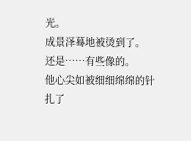光。
成景泽蓦地被烫到了。
还是……有些像的。
他心尖如被细细绵绵的针扎了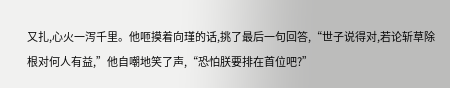又扎,心火一泻千里。他咂摸着向瑾的话,挑了最后一句回答,“世子说得对,若论斩草除根对何人有益,”他自嘲地笑了声,“恐怕朕要排在首位吧?”